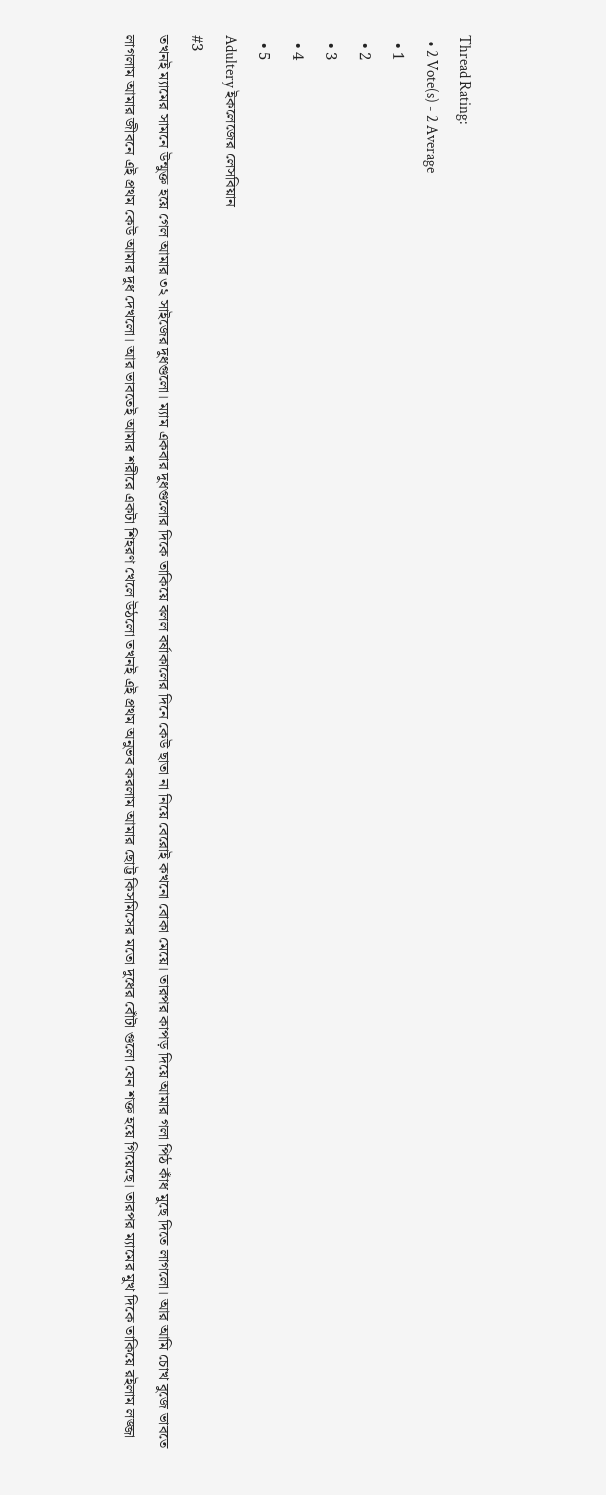Thread Rating:
  • 2 Vote(s) - 2 Average
  • 1
  • 2
  • 3
  • 4
  • 5
Adultery ইকলেজের লেসবিয়ান
#3
তখনই ম্যামের সামনে উন্মুক্ত হয়ে গেল আমার ৩২ সাইজের দুধগুলো। ম্যাম একবার দুধগুলোর দিকে তাকিয়ে বলল বর্ষাকালের দিনে কেউ ছাতা না নিয়ে বেরোই কখনো বোকা মেয়ে। তারপর কাপড় দিয়ে আমার গলা পিঠ কাঁধ মুছে দিতে লাগলো। আর আমি চোখ বুজে ভাবতে লাগলাম আমার জীবনে এই প্রথম কেউ আমার দুধ দেখলো। আর ভাবতেই আমার শরীরে একটা শিহরণ খেলে উঠলো তখনই এই প্রথম অনুভব করলাম আমার ছোট্ট কিসমিসের মতো দুধের বোঁটা গুলো যেন শক্ত হয়ে গিয়েছে। তারপর ম্যামের মুখ দিকে তাকিয়ে রইলাম লজ্জা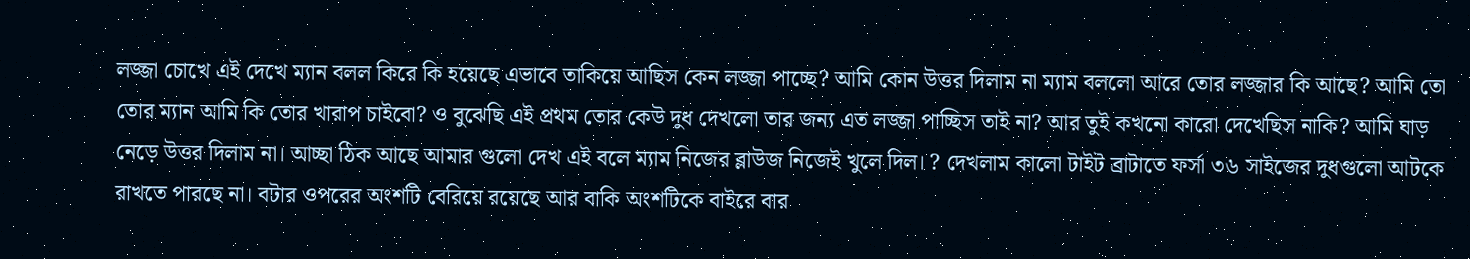লজ্জা চোখে এই দেখে ম্যান বলল কিরে কি হয়েছে এভাবে তাকিয়ে আছিস কেন লজ্জা পাচ্ছে? আমি কোন উত্তর দিলাম না ম্যাম বললো আরে তোর লজ্জার কি আছে? আমি তো তোর ম্যান আমি কি তোর খারাপ চাইবো? ও বুঝেছি এই প্রথম তোর কেউ দুধ দেখলো তার জন্য এত লজ্জা পাচ্ছিস তাই না? আর তুই কখনো কারো দেখেছিস নাকি? আমি ঘাড় নেড়ে উত্তর দিলাম না। আচ্ছা ঠিক আছে আমার গুলো দেখ এই বলে ম্যাম নিজের ব্লাউজ নিজেই খুলে দিল। ? দেখলাম কালো টাইট ব্রাটাতে ফর্সা ৩৬ সাইজের দুধগুলো আটকে রাখতে পারছে না। বটার ওপরের অংশটি বেরিয়ে রয়েছে আর বাকি অংশটিকে বাইরে বার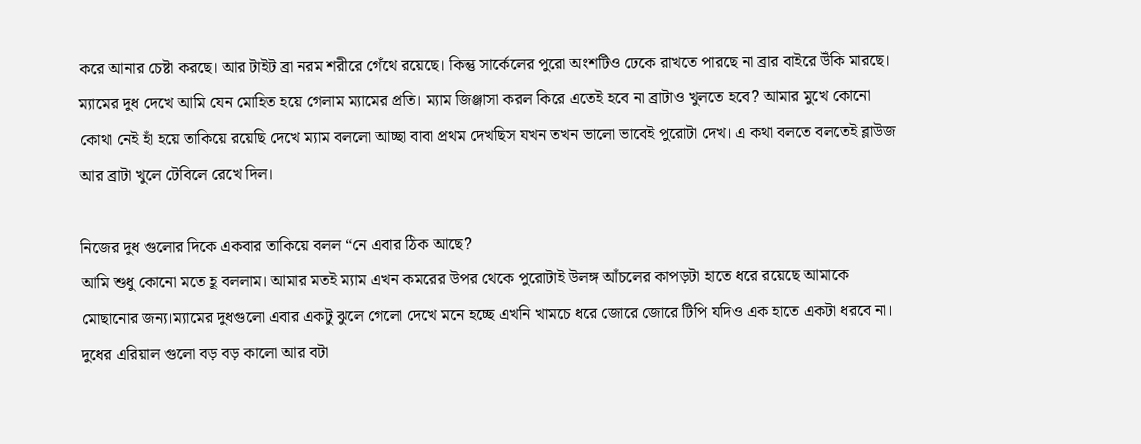করে আনার চেষ্টা করছে। আর টাইট ব্রা নরম শরীরে গেঁথে রয়েছে। কিন্তু সার্কেলের পুরো অংশটিও ঢেকে রাখতে পারছে না ব্রার বাইরে উঁকি মারছে। ম্যামের দুধ দেখে আমি যেন মোহিত হয়ে গেলাম ম্যামের প্রতি। ম্যাম জিঞ্জাসা করল কিরে এতেই হবে না ব্রাটাও খুলতে হবে? আমার মুখে কোনো কোথা নেই হাঁ হয়ে তাকিয়ে রয়েছি দেখে ম্যাম বললো আচ্ছা বাবা প্রথম দেখছিস যখন তখন ভালো ভাবেই পুরোটা দেখ। এ কথা বলতে বলতেই ব্লাউজ আর ব্রাটা খুলে টেবিলে রেখে দিল।

নিজের দুধ গুলোর দিকে একবার তাকিয়ে বলল “নে এবার ঠিক আছে?
আমি শুধু কোনো মতে হূ বললাম। আমার মতই ম্যাম এখন কমরের উপর থেকে পুরোটাই উলঙ্গ আঁচলের কাপড়টা হাতে ধরে রয়েছে আমাকে মোছানোর জন্য।ম্যামের দুধগুলো এবার একটু ঝুলে গেলো দেখে মনে হচ্ছে এখনি খামচে ধরে জোরে জোরে টিপি যদিও এক হাতে একটা ধরবে না। দুধের এরিয়াল গুলো বড় বড় কালো আর বটা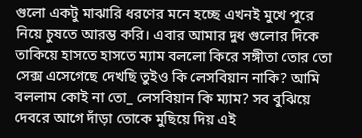গুলো একটু মাঝারি ধরণের মনে হচ্ছে এখনই মুখে পুরে নিয়ে চুষতে আরম্ভ করি। এবার আমার দুধ গুলোর দিকে তাকিয়ে হাসতে হাসতে ম্যাম বললো কিরে সঙ্গীতা তোর তো সেক্স এসেগেছে দেখছি তুইও কি লেসবিয়ান নাকি? আমি বললাম কোই না তো_ লেসবিয়ান কি ম্যাম? সব বুঝিয়ে দেবরে আগে দাঁড়া তোকে মুছিয়ে দিয় এই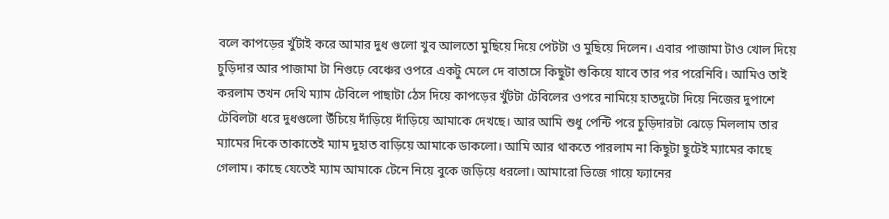বলে কাপড়ের খুঁটাই করে আমার দুধ গুলো খুব আলতো মুছিয়ে দিয়ে পেটটা ও মুছিয়ে দিলেন। এবার পাজামা টাও খোল দিয়ে চুড়িদার আর পাজামা টা নিগুঢ়ে বেঞ্চের ওপরে একটু মেলে দে বাতাসে কিছুটা শুকিয়ে যাবে তার পর পরেনিবি। আমিও তাই করলাম তখন দেখি ম্যাম টেবিলে পাছাটা ঠেস দিয়ে কাপড়ের খুঁটটা টেবিলের ওপরে নামিয়ে হাতদুটো দিয়ে নিজের দুপাশে টেবিলটা ধরে দুধগুলো উঁচিয়ে দাঁড়িয়ে দাঁড়িয়ে আমাকে দেখছে। আর আমি শুধু পেন্টি পরে চুড়িদারটা ঝেড়ে মিললাম তার ম্যামের দিকে তাকাতেই ম্যাম দুহাত বাড়িয়ে আমাকে ডাকলো। আমি আর থাকতে পারলাম না কিছুটা ছুটেই ম্যামের কাছে গেলাম। কাছে যেতেই ম্যাম আমাকে টেনে নিয়ে বুকে জড়িয়ে ধরলো। আমারো ভিজে গায়ে ফ্যানের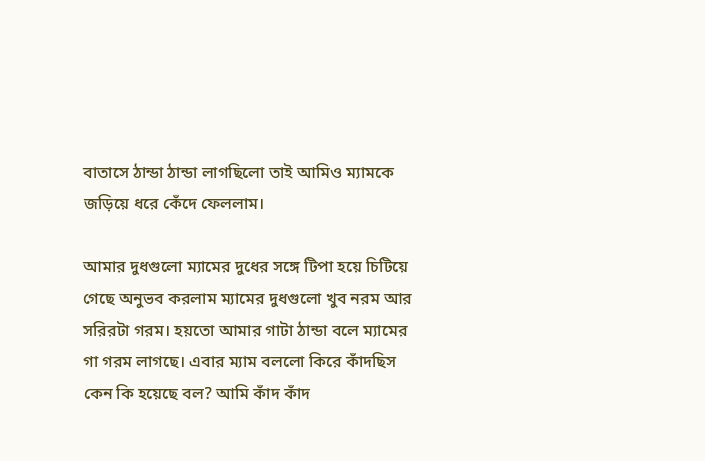বাতাসে ঠান্ডা ঠান্ডা লাগছিলো তাই আমিও ম্যামকে জড়িয়ে ধরে কেঁদে ফেললাম।

আমার দুধগুলো ম্যামের দুধের সঙ্গে টিপা হয়ে চিটিয়ে গেছে অনুভব করলাম ম্যামের দুধগুলো খুব নরম আর সরিরটা গরম। হয়তো আমার গাটা ঠান্ডা বলে ম্যামের গা গরম লাগছে। এবার ম্যাম বললো কিরে কাঁদছিস কেন কি হয়েছে বল? আমি কাঁদ কাঁদ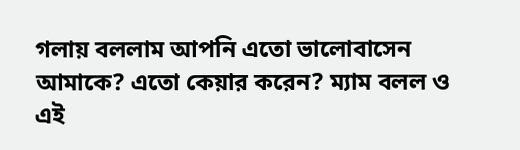গলায় বললাম আপনি এতো ভালোবাসেন আমাকে? এতো কেয়ার করেন? ম্যাম বলল ও এই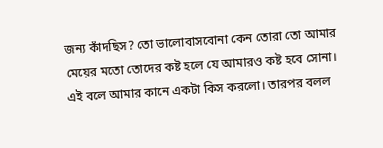জন্য কাঁদছিস? তো ভালোবাসবোনা কেন তোরা তো আমার মেয়ের মতো তোদের কষ্ট হলে যে আমারও কষ্ট হবে সোনা। এই বলে আমার কানে একটা কিস করলো। তারপর বলল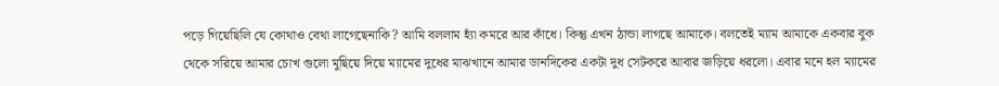পড়ে গিয়েছিলি যে কোথাও বেথা লাগেছেনাকি? আমি বললাম হ্যাঁ কমরে আর কাঁধে। কিন্তু এখন ঠান্ডা লাগছে আমাকে। বলতেই ম্যাম আমাকে একবার বুক থেকে সরিয়ে আমার চোখ গুলো মুছিয়ে দিয়ে ম্যামের দুধের মাঝখানে আমার ডানদিকের একটা দুধ সেটকরে আবার জড়িয়ে ধরলো। এবার মনে হল ম্যামের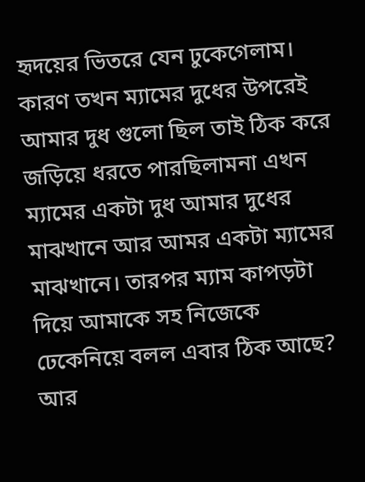হৃদয়ের ভিতরে যেন ঢুকেগেলাম। কারণ তখন ম্যামের দুধের উপরেই আমার দুধ গুলো ছিল তাই ঠিক করে জড়িয়ে ধরতে পারছিলামনা এখন ম্যামের একটা দুধ আমার দুধের মাঝখানে আর আমর একটা ম্যামের মাঝখানে। তারপর ম্যাম কাপড়টা দিয়ে আমাকে সহ নিজেকে ঢেকেনিয়ে বলল এবার ঠিক আছে? আর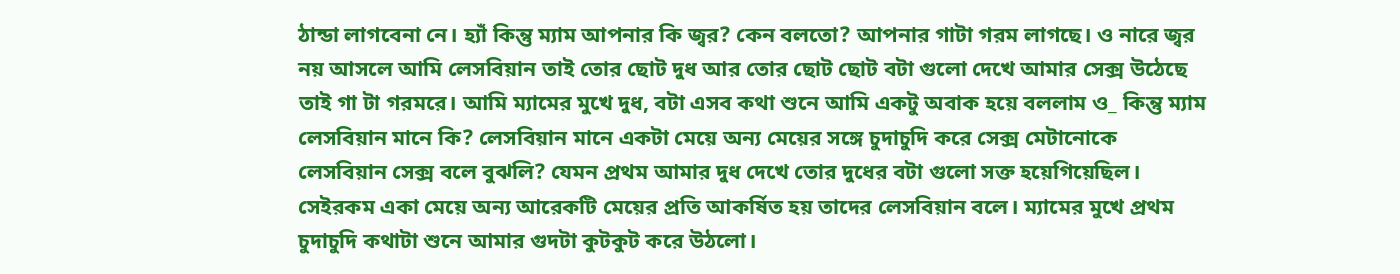ঠান্ডা লাগবেনা নে। হ্যাঁ কিন্তু ম্যাম আপনার কি জ্বর? কেন বলতো? আপনার গাটা গরম লাগছে। ও নারে জ্বর নয় আসলে আমি লেসবিয়ান তাই তোর ছোট দুধ আর তোর ছোট ছোট বটা গুলো দেখে আমার সেক্স উঠেছে তাই গা টা গরমরে। আমি ম্যামের মুখে দুধ, বটা এসব কথা শুনে আমি একটু অবাক হয়ে বললাম ও_ কিন্তু ম্যাম লেসবিয়ান মানে কি? লেসবিয়ান মানে একটা মেয়ে অন্য মেয়ের সঙ্গে চুদাচুদি করে সেক্স মেটানোকে লেসবিয়ান সেক্স বলে বুঝলি? যেমন প্রথম আমার দুধ দেখে তোর দুধের বটা গুলো সক্ত হয়েগিয়েছিল। সেইরকম একা মেয়ে অন্য আরেকটি মেয়ের প্রতি আকর্ষিত হয় তাদের লেসবিয়ান বলে। ম্যামের মুখে প্রথম চুদাচুদি কথাটা শুনে আমার গুদটা কুটকুট করে উঠলো।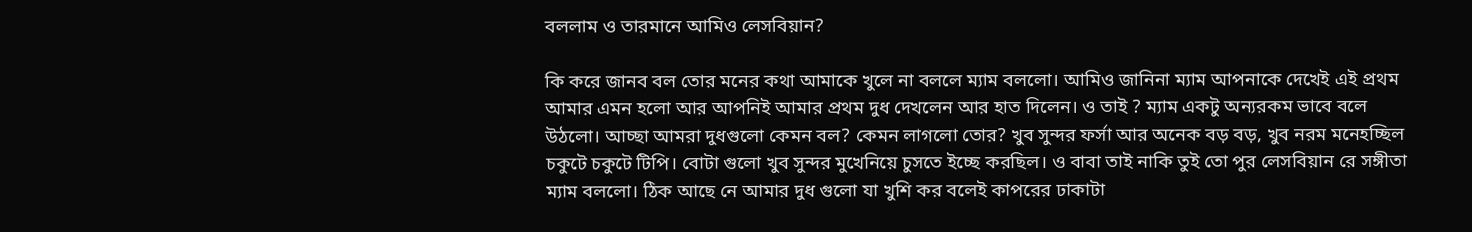বললাম ও তারমানে আমিও লেসবিয়ান?

কি করে জানব বল তোর মনের কথা আমাকে খুলে না বললে ম্যাম বললো। আমিও জানিনা ম্যাম আপনাকে দেখেই এই প্রথম আমার এমন হলো আর আপনিই আমার প্রথম দুধ দেখলেন আর হাত দিলেন। ও তাই ? ম্যাম একটু অন্যরকম ভাবে বলে উঠলো। আচ্ছা আমরা দুধগুলো কেমন বল? কেমন লাগলো তোর? খুব সুন্দর ফর্সা আর অনেক বড় বড়, খুব নরম মনেহচ্ছিল চকুটে চকুটে টিপি। বোটা গুলো খুব সুন্দর মুখেনিয়ে চুসতে ইচ্ছে করছিল। ও বাবা তাই নাকি তুই তো পুর লেসবিয়ান রে সঙ্গীতা ম্যাম বললো। ঠিক আছে নে আমার দুধ গুলো যা খুশি কর বলেই কাপরের ঢাকাটা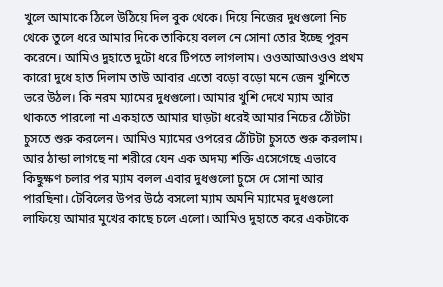খুলে আমাকে ঠিলে উঠিয়ে দিল বুক থেকে। দিয়ে নিজের দুধগুলো নিচ থেকে তুলে ধরে আমার দিকে তাকিয়ে বলল নে সোনা তোর ইচ্ছে পুরন করেনে। আমিও দুহাতে দুটো ধরে টিপতে লাগলাম। ওওআআওওও প্রথম কারো দুধে হাত দিলাম তাউ আবার এতো বড়ো বড়ো মনে জেন খুশিতে ভরে উঠল। কি নরম ম্যামের দুধগুলো। আমার খুশি দেখে ম্যাম আর থাকতে পারলো না একহাতে আমার ঘাড়টা ধরেই আমার নিচের ঠোঁটটা চুসতে শুরু করলেন। আমিও ম্যামের ওপরের ঠোঁটটা চুসতে শুরু করলাম। আর ঠান্ডা লাগছে না শরীরে যেন এক অদম্য শক্তি এসেগেছে এভাবে কিছুক্ষণ চলার পর ম্যাম বলল এবার দুধগুলো চুসে দে সোনা আর পারছিনা। টেবিলের উপর উঠে বসলো ম্যাম অমনি ম্যামের দুধগুলো লাফিয়ে আমার মুখের কাছে চলে এলো। আমিও দুহাতে করে একটাকে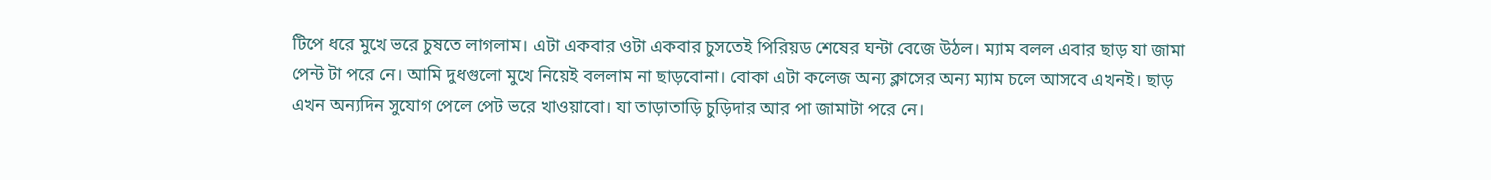টিপে ধরে মুখে ভরে চুষতে লাগলাম। এটা একবার ওটা একবার চুসতেই পিরিয়ড শেষের ঘন্টা বেজে উঠল। ম্যাম বলল এবার ছাড় যা জামা পেন্ট টা পরে নে। আমি দুধগুলো মুখে নিয়েই বললাম না ছাড়বোনা। বোকা এটা কলেজ অন্য ক্লাসের অন্য ম্যাম চলে আসবে এখনই। ছাড় এখন অন্যদিন সুযোগ পেলে পেট ভরে খাওয়াবো। যা তাড়াতাড়ি চুড়িদার আর পা জামাটা পরে নে।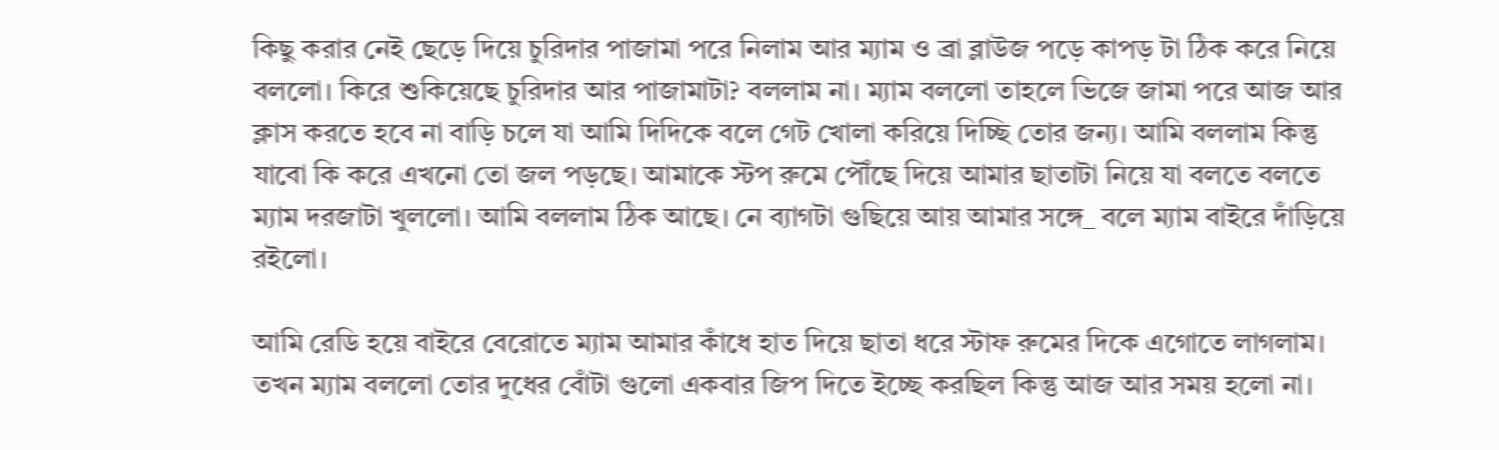কিছু করার নেই ছেড়ে দিয়ে চুরিদার পাজামা পরে নিলাম আর ম্যাম ও ব্রা ব্লাউজ পড়ে কাপড় টা ঠিক করে নিয়ে বললো। কিরে শুকিয়েছে চুরিদার আর পাজামাটা? বললাম না। ম্যাম বললো তাহলে ভিজে জামা পরে আজ আর ক্লাস করতে হবে না বাড়ি চলে যা আমি দিদিকে বলে গেট খোলা করিয়ে দিচ্ছি তোর জন্য। আমি বললাম কিন্তু যাবো কি করে এখনো তো জল পড়ছে। আমাকে স্টপ রুমে পৌঁছে দিয়ে আমার ছাতাটা নিয়ে যা বলতে বলতে ম্যাম দরজাটা খুললো। আমি বললাম ঠিক আছে। নে ব্যাগটা গুছিয়ে আয় আমার সঙ্গে_ বলে ম্যাম বাইরে দাঁড়িয়ে রইলো।

আমি রেডি হয়ে বাইরে বেরোতে ম্যাম আমার কাঁধে হাত দিয়ে ছাতা ধরে স্টাফ রুমের দিকে এগোতে লাগলাম। তখন ম্যাম বললো তোর দুধের বোঁটা গুলো একবার জিপ দিতে ইচ্ছে করছিল কিন্তু আজ আর সময় হলো না।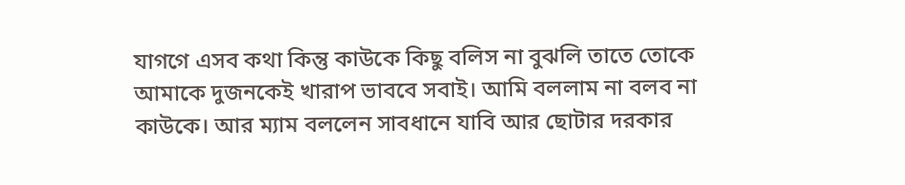যাগগে এসব কথা কিন্তু কাউকে কিছু বলিস না বুঝলি তাতে তোকে আমাকে দুজনকেই খারাপ ভাববে সবাই। আমি বললাম না বলব না কাউকে। আর ম্যাম বললেন সাবধানে যাবি আর ছোটার দরকার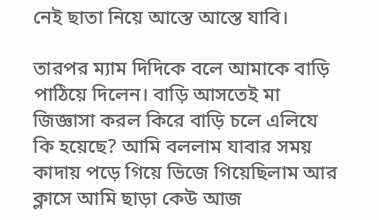নেই ছাতা নিয়ে আস্তে আস্তে যাবি।

তারপর ম্যাম দিদিকে বলে আমাকে বাড়ি পাঠিয়ে দিলেন। বাড়ি আসতেই মা জিজ্ঞাসা করল কিরে বাড়ি চলে এলিযে কি হয়েছে? আমি বললাম যাবার সময় কাদায় পড়ে গিয়ে ভিজে গিয়েছিলাম আর ক্লাসে আমি ছাড়া কেউ আজ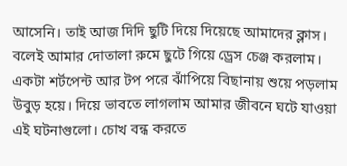আসেনি। তাই আজ দিদি ছুটি দিয়ে দিয়েছে আমাদের ক্লাস। বলেই আমার দোতালা রুমে ছুটে গিয়ে ড্রেস চেঞ্জ করলাম। একটা শর্টপেন্ট আর টপ পরে ঝাঁপিয়ে বিছানায় শুয়ে পড়লাম উবুড় হয়ে। দিয়ে ভাবতে লাগলাম আমার জীবনে ঘটে যাওয়া এই ঘটনাগুলো। চোখ বন্ধ করতে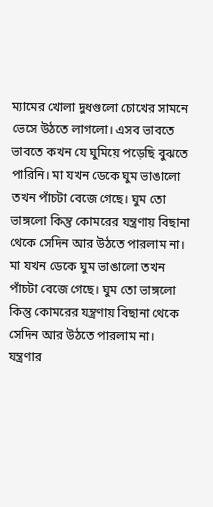ম্যামের খোলা দুধগুলো চোখের সামনে ভেসে উঠতে লাগলো। এসব ভাবতে ভাবতে কখন যে ঘুমিয়ে পড়েছি বুঝতে পারিনি। মা যখন ডেকে ঘুম ভাঙালো তখন পাঁচটা বেজে গেছে। ঘুম তো ভাঙ্গলো কিন্তু কোমরের যন্ত্রণায় বিছানা থেকে সেদিন আর উঠতে পারলাম না।
মা যখন ডেকে ঘুম ভাঙালো তখন পাঁচটা বেজে গেছে। ঘুম তো ভাঙ্গলো কিন্তু কোমরের যন্ত্রণায় বিছানা থেকে সেদিন আর উঠতে পারলাম না। যন্ত্রণার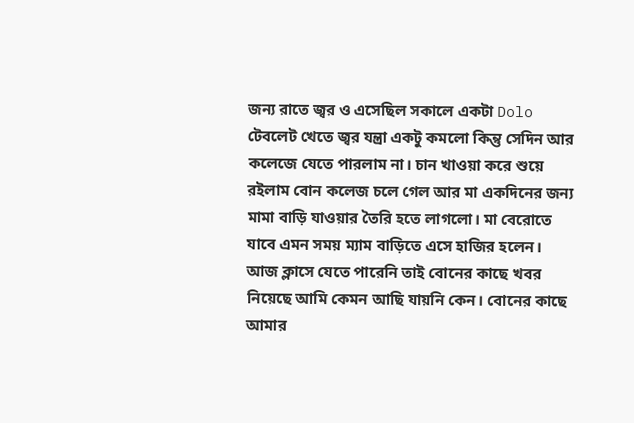জন্য রাতে জ্বর ও এসেছিল সকালে একটা Dolo টেবলেট খেতে জ্বর যন্ত্রা একটু কমলো কিন্তু সেদিন আর কলেজে যেতে পারলাম না। চান খাওয়া করে শুয়ে রইলাম বোন কলেজ চলে গেল আর মা একদিনের জন্য মামা বাড়ি যাওয়ার তৈরি হতে লাগলো। মা বেরোতে যাবে এমন সময় ম্যাম বাড়িতে এসে হাজির হলেন। আজ ক্লাসে যেতে পারেনি তাই বোনের কাছে খবর নিয়েছে আমি কেমন আছি যায়নি কেন। বোনের কাছে আমার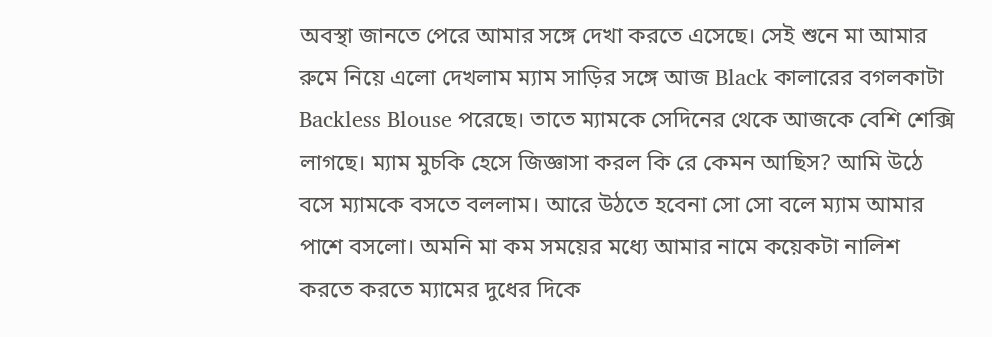অবস্থা জানতে পেরে আমার সঙ্গে দেখা করতে এসেছে। সেই শুনে মা আমার রুমে নিয়ে এলো দেখলাম ম্যাম সাড়ির সঙ্গে আজ Black কালারের বগলকাটা Backless Blouse পরেছে। তাতে ম্যামকে সেদিনের থেকে আজকে বেশি শেক্সি লাগছে। ম্যাম মুচকি হেসে জিজ্ঞাসা করল কি রে কেমন আছিস? আমি উঠে বসে ম্যামকে বসতে বললাম। আরে উঠতে হবেনা সো সো বলে ম্যাম আমার পাশে বসলো। অমনি মা কম সময়ের মধ্যে আমার নামে কয়েকটা নালিশ করতে করতে ম্যামের দুধের দিকে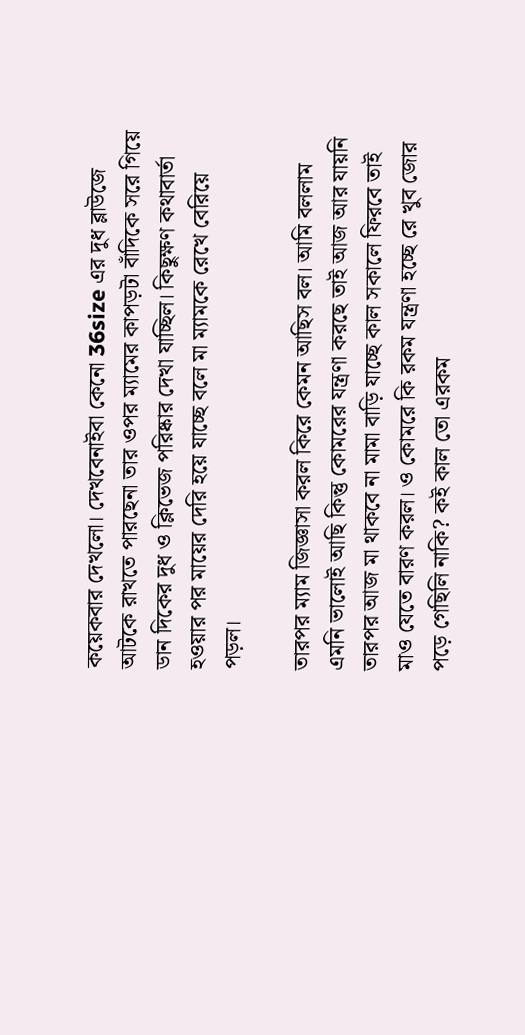কয়েকবার দেখলো। দেখবেনাইবা কেনো 36size এর দুধ ব্লাউজে আটকে রাখতে পারছেনা তার ওপর ম্যামের কাপড়টা বাঁদিকে সরে গিয়ে ডান দিকের দুধ ও ক্লিভেজ পরিষ্কার দেখা যাচ্ছিল। কিছুক্ষণ কথাবার্তা হওয়ার পর মায়ের দেরি হয়ে যাচ্ছে বলে মা ম্যামকে রেখে বেরিয়ে পড়ল।

তারপর ম্যাম জিজ্ঞাসা করল কিরে কেমন আছিস বল। আমি বললাম এমনি ভালোই আছি কিন্তু কোমরের যন্ত্রণা করছে তাই আজ আর যায়নি তারপর আজ মা থাকবে না মামা বাড়ি যাচ্ছে কাল সকালে ফিরবে তাই মাও যেতে বারণ করল। ও কোমরে কি রকম যন্ত্রণা হচ্ছে রে খুব জোর পড়ে গেছিলি নাকি? কই কাল তো এরকম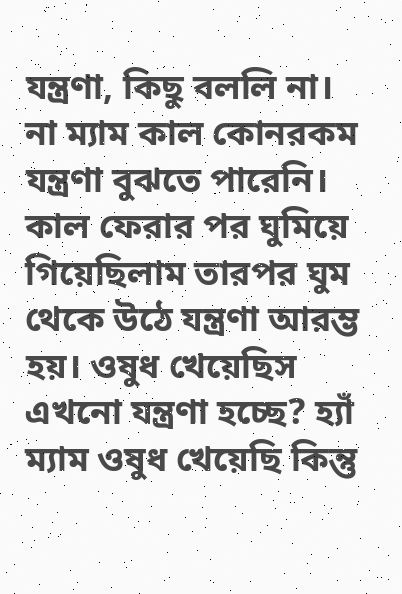যন্ত্রণা, কিছু বললি না। না ম্যাম কাল কোনরকম যন্ত্রণা বুঝতে পারেনি। কাল ফেরার পর ঘুমিয়ে গিয়েছিলাম তারপর ঘুম থেকে উঠে যন্ত্রণা আরম্ভ হয়। ওষুধ খেয়েছিস এখনো যন্ত্রণা হচ্ছে? হ্যাঁ ম্যাম ওষুধ খেয়েছি কিন্তু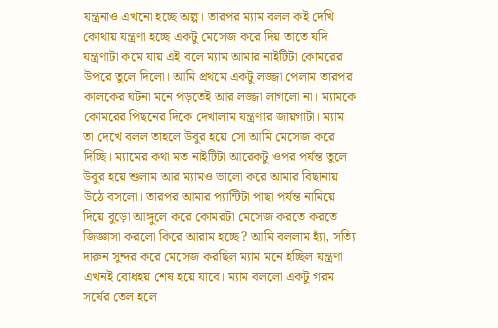যন্ত্রনাও এখনো হচ্ছে অল্প। তারপর ম্যাম বলল কই দেখি কোথায় যন্ত্রণা হচ্ছে একটু মেসেজ করে দিয় তাতে যদি যন্ত্রণাটা কমে যায় এই বলে ম্যাম আমার নাইটিটা কোমরের উপরে তুলে দিলো। আমি প্রথমে একটু লজ্জা পেলাম তারপর কালকের ঘটনা মনে পড়তেই আর লজ্জা লাগলো না। ম্যামকে কোমরের পিছনের দিকে দেখালাম যন্ত্রণার জায়গাটা। ম্যাম তা দেখে বলল তাহলে উবুর হয়ে সো আমি মেসেজ করে দিচ্ছি। ম্যামের কথা মত নাইটিটা আরেকটু ওপর পর্যন্ত তুলে উবুর হয়ে শুলাম আর ম্যামও ভালো করে আমার বিছানায় উঠে বসলো। তারপর আমার প্যান্টিটা পাছা পর্যন্ত নামিয়ে দিয়ে বুড়ো আঙ্গুলে করে কোমরটা মেসেজ করতে করতে জিজ্ঞাসা করলো কিরে আরাম হচ্ছে? আমি বললাম হ্যাঁ, সত্যি দারুন সুন্দর করে মেসেজ করছিল ম্যাম মনে হচ্ছিল যন্ত্রণা এখনই বোধহয় শেষ হয়ে যাবে। ম্যাম বললো একটু গরম সর্ষের তেল হলে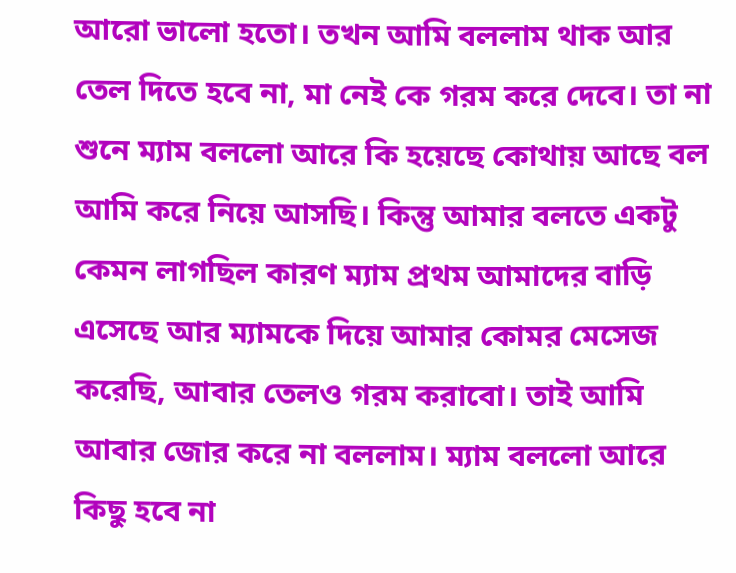আরো ভালো হতো। তখন আমি বললাম থাক আর তেল দিতে হবে না, মা নেই কে গরম করে দেবে। তা না শুনে ম্যাম বললো আরে কি হয়েছে কোথায় আছে বল আমি করে নিয়ে আসছি। কিন্তু আমার বলতে একটু কেমন লাগছিল কারণ ম্যাম প্রথম আমাদের বাড়ি এসেছে আর ম্যামকে দিয়ে আমার কোমর মেসেজ করেছি, আবার তেলও গরম করাবো। তাই আমি আবার জোর করে না বললাম। ম্যাম বললো আরে কিছু হবে না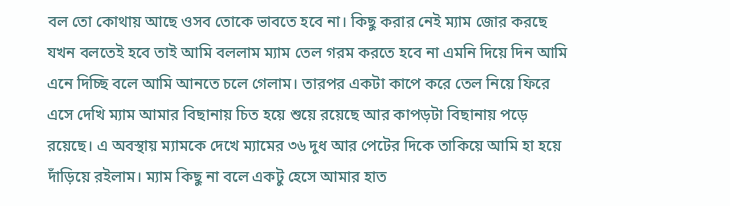বল তো কোথায় আছে ওসব তোকে ভাবতে হবে না। কিছু করার নেই ম্যাম জোর করছে যখন বলতেই হবে তাই আমি বললাম ম্যাম তেল গরম করতে হবে না এমনি দিয়ে দিন আমি এনে দিচ্ছি বলে আমি আনতে চলে গেলাম। তারপর একটা কাপে করে তেল নিয়ে ফিরে এসে দেখি ম্যাম আমার বিছানায় চিত হয়ে শুয়ে রয়েছে আর কাপড়টা বিছানায় পড়ে রয়েছে। এ অবস্থায় ম্যামকে দেখে ম্যামের ৩৬ দুধ আর পেটের দিকে তাকিয়ে আমি হা হয়ে দাঁড়িয়ে রইলাম। ম্যাম কিছু না বলে একটু হেসে আমার হাত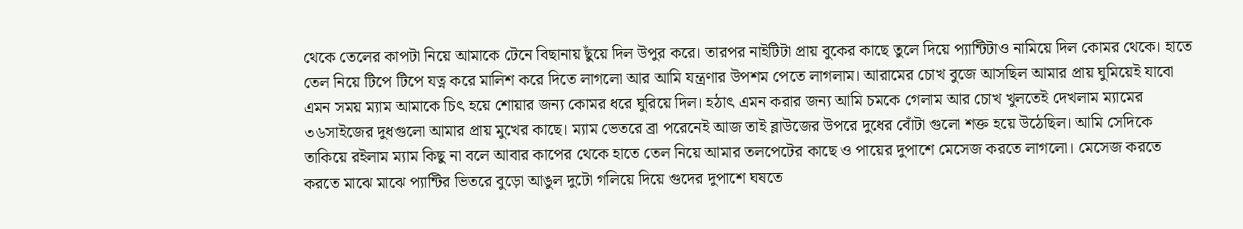থেকে তেলের কাপটা নিয়ে আমাকে টেনে বিছানায় ছুঁয়ে দিল উপুর করে। তারপর নাইটিটা প্রায় বুকের কাছে তুলে দিয়ে প্যান্টিটাও নামিয়ে দিল কোমর থেকে। হাতে তেল নিয়ে টিপে টিপে যত্ন করে মালিশ করে দিতে লাগলো আর আমি যন্ত্রণার উপশম পেতে লাগলাম। আরামের চোখ বুজে আসছিল আমার প্রায় ঘুমিয়েই যাবো এমন সময় ম্যাম আমাকে চিৎ হয়ে শোয়ার জন্য কোমর ধরে ঘুরিয়ে দিল। হঠাৎ এমন করার জন্য আমি চমকে গেলাম আর চোখ খুলতেই দেখলাম ম্যামের ৩৬সাইজের দুধগুলো আমার প্রায় মুখের কাছে। ম্যাম ভেতরে ব্রা পরেনেই আজ তাই ব্লাউজের উপরে দুধের বোঁটা গুলো শক্ত হয়ে উঠেছিল। আমি সেদিকে তাকিয়ে রইলাম ম্যাম কিছু না বলে আবার কাপের থেকে হাতে তেল নিয়ে আমার তলপেটের কাছে ও পায়ের দুপাশে মেসেজ করতে লাগলো। মেসেজ করতে করতে মাঝে মাঝে প্যান্টির ভিতরে বুড়ো আঙুল দুটো গলিয়ে দিয়ে গুদের দুপাশে ঘষতে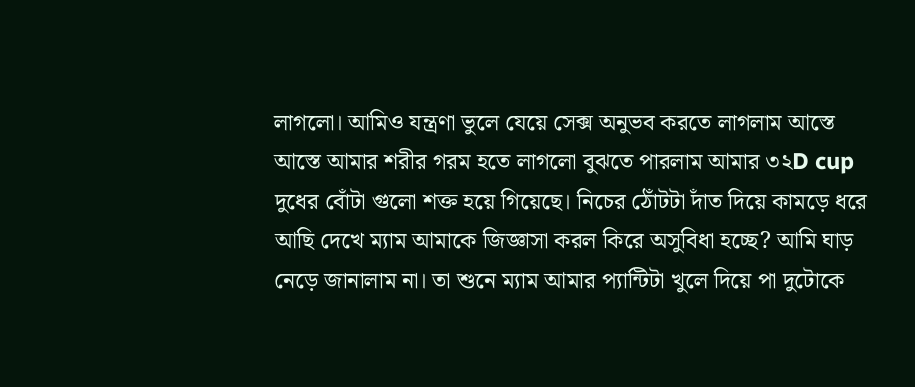লাগলো। আমিও যন্ত্রণা ভুলে যেয়ে সেক্স অনুভব করতে লাগলাম আস্তে আস্তে আমার শরীর গরম হতে লাগলো বুঝতে পারলাম আমার ৩২D cup দুধের বোঁটা গুলো শক্ত হয়ে গিয়েছে। নিচের ঠোঁটটা দাঁত দিয়ে কামড়ে ধরে আছি দেখে ম্যাম আমাকে জিজ্ঞাসা করল কিরে অসুবিধা হচ্ছে? আমি ঘাড় নেড়ে জানালাম না। তা শুনে ম্যাম আমার প্যান্টিটা খুলে দিয়ে পা দুটোকে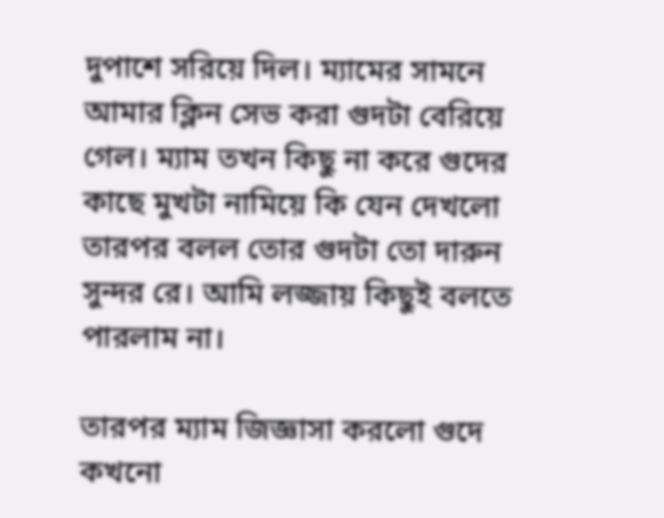দুপাশে সরিয়ে দিল। ম্যামের সামনে আমার ক্লিন সেভ করা গুদটা বেরিয়ে গেল। ম্যাম তখন কিছু না করে গুদের কাছে মুখটা নামিয়ে কি যেন দেখলো তারপর বলল তোর গুদটা তো দারুন সুন্দর রে। আমি লজ্জায় কিছুই বলতে পারলাম না।

তারপর ম্যাম জিজ্ঞাসা করলো গুদে কখনো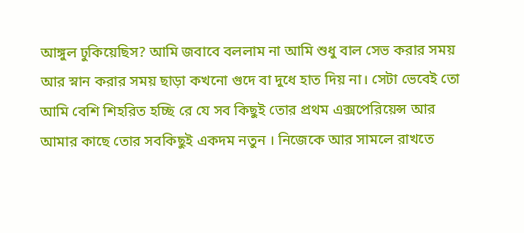আঙ্গুল ঢুকিয়েছিস? আমি জবাবে বললাম না আমি শুধু বাল সেভ করার সময় আর স্নান করার সময় ছাড়া কখনো গুদে বা দুধে হাত দিয় না। সেটা ভেবেই তো আমি বেশি শিহরিত হচ্ছি রে যে সব কিছুই তোর প্রথম এক্সপেরিয়েন্স আর আমার কাছে তোর সবকিছুই একদম নতুন । নিজেকে আর সামলে রাখতে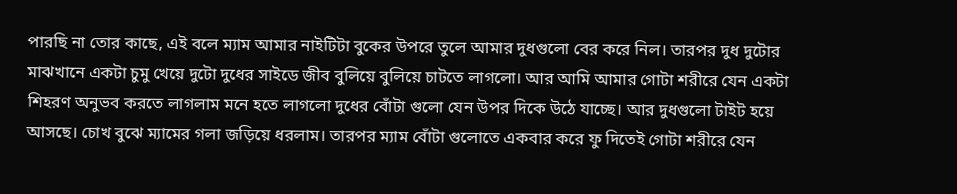পারছি না তোর কাছে, এই বলে ম্যাম আমার নাইটিটা বুকের উপরে তুলে আমার দুধগুলো বের করে নিল। তারপর দুধ দুটোর মাঝখানে একটা চুমু খেয়ে দুটো দুধের সাইডে জীব বুলিয়ে বুলিয়ে চাটতে লাগলো। আর আমি আমার গোটা শরীরে যেন একটা শিহরণ অনুভব করতে লাগলাম মনে হতে লাগলো দুধের বোঁটা গুলো যেন উপর দিকে উঠে যাচ্ছে। আর দুধগুলো টাইট হয়ে আসছে। চোখ বুঝে ম্যামের গলা জড়িয়ে ধরলাম। তারপর ম্যাম বোঁটা গুলোতে একবার করে ফু দিতেই গোটা শরীরে যেন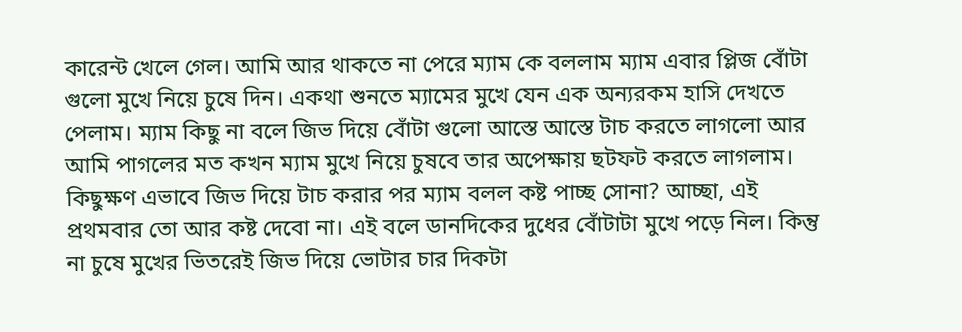কারেন্ট খেলে গেল। আমি আর থাকতে না পেরে ম্যাম কে বললাম ম্যাম এবার প্লিজ বোঁটা গুলো মুখে নিয়ে চুষে দিন। একথা শুনতে ম্যামের মুখে যেন এক অন্যরকম হাসি দেখতে পেলাম। ম্যাম কিছু না বলে জিভ দিয়ে বোঁটা গুলো আস্তে আস্তে টাচ করতে লাগলো আর আমি পাগলের মত কখন ম্যাম মুখে নিয়ে চুষবে তার অপেক্ষায় ছটফট করতে লাগলাম। কিছুক্ষণ এভাবে জিভ দিয়ে টাচ করার পর ম্যাম বলল কষ্ট পাচ্ছ সোনা? আচ্ছা, এই প্রথমবার তো আর কষ্ট দেবো না। এই বলে ডানদিকের দুধের বোঁটাটা মুখে পড়ে নিল। কিন্তু না চুষে মুখের ভিতরেই জিভ দিয়ে ভোটার চার দিকটা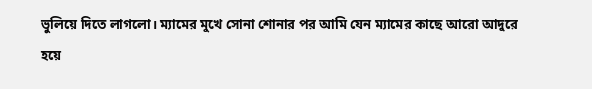ভুলিয়ে দিতে লাগলো। ম্যামের মুখে সোনা শোনার পর আমি যেন ম্যামের কাছে আরো আদুরে হয়ে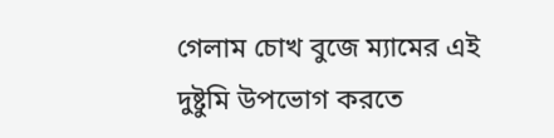গেলাম চোখ বুজে ম্যামের এই দুষ্টুমি উপভোগ করতে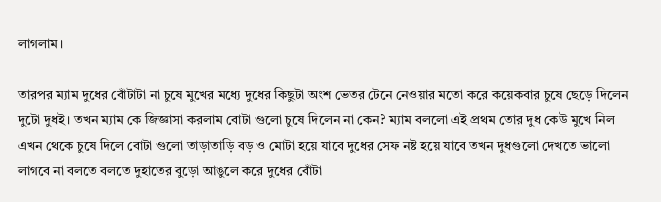লাগলাম।

তারপর ম্যাম দুধের বোঁটাটা না চুষে মুখের মধ্যে দুধের কিছুটা অংশ ভেতর টেনে নেওয়ার মতো করে কয়েকবার চুষে ছেড়ে দিলেন দুটো দুধই। তখন ম্যাম কে জিজ্ঞাসা করলাম বোটা গুলো চুষে দিলেন না কেন? ম্যাম বললো এই প্রথম তোর দুধ কেউ মুখে নিল এখন থেকে চুষে দিলে বোটা গুলো তাড়াতাড়ি বড় ও মোটা হয়ে যাবে দুধের সেফ নষ্ট হয়ে যাবে তখন দুধগুলো দেখতে ভালো লাগবে না বলতে বলতে দুহাতের বুড়ো আঙুলে করে দুধের বোঁটা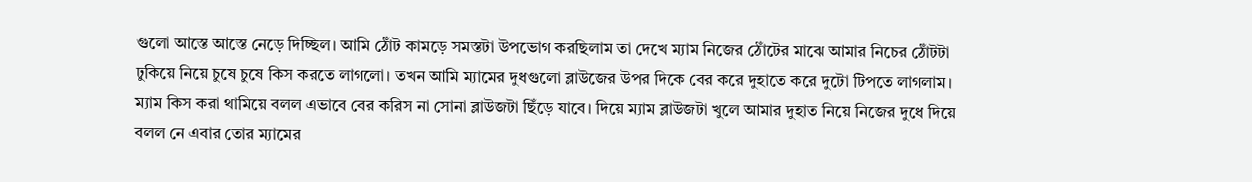গুলো আস্তে আস্তে নেড়ে দিচ্ছিল। আমি ঠোঁট কামড়ে সমস্তটা উপভোগ করছিলাম তা দেখে ম্যাম নিজের ঠোঁটের মাঝে আমার নিচের ঠোঁটটা ঢুকিয়ে নিয়ে চুষে চুষে কিস করতে লাগলো। তখন আমি ম্যামের দুধগুলো ব্লাউজের উপর দিকে বের করে দুহাতে করে দুটো টিপতে লাগলাম। ম্যাম কিস করা থামিয়ে বলল এভাবে বের করিস না সোনা ব্লাউজটা ছিঁড়ে যাবে। দিয়ে ম্যাম ব্লাউজটা খুলে আমার দুহাত নিয়ে নিজের দুধে দিয়ে বলল নে এবার তোর ম্যামের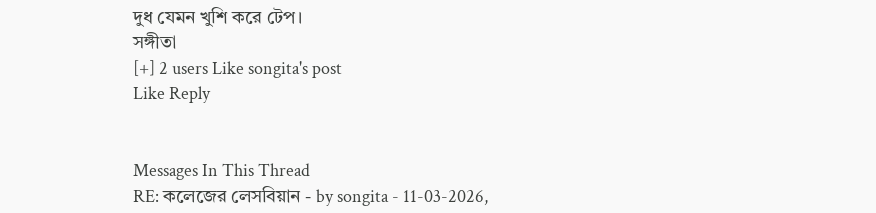দুধ যেমন খুশি করে টেপ।
সঙ্গীতা
[+] 2 users Like songita's post
Like Reply


Messages In This Thread
RE: কলেজের লেসবিয়ান - by songita - 11-03-2026,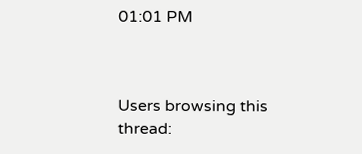01:01 PM



Users browsing this thread: